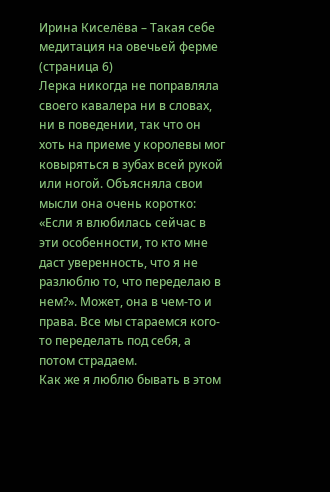Ирина Киселёва – Такая себе медитация на овечьей ферме (страница 6)
Лерка никогда не поправляла своего кавалера ни в словах, ни в поведении, так что он хоть на приеме у королевы мог ковыряться в зубах всей рукой или ногой. Объясняла свои мысли она очень коротко: «Если я влюбилась сейчас в эти особенности, то кто мне даст уверенность, что я не разлюблю то, что переделаю в нем?». Может, она в чем-то и права. Все мы стараемся кого-то переделать под себя, а потом страдаем.
Как же я люблю бывать в этом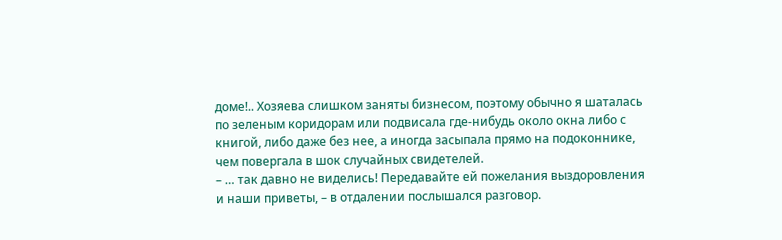доме!.. Хозяева слишком заняты бизнесом, поэтому обычно я шаталась по зеленым коридорам или подвисала где-нибудь около окна либо с книгой, либо даже без нее, а иногда засыпала прямо на подоконнике, чем повергала в шок случайных свидетелей.
– … так давно не виделись! Передавайте ей пожелания выздоровления и наши приветы, – в отдалении послышался разговор.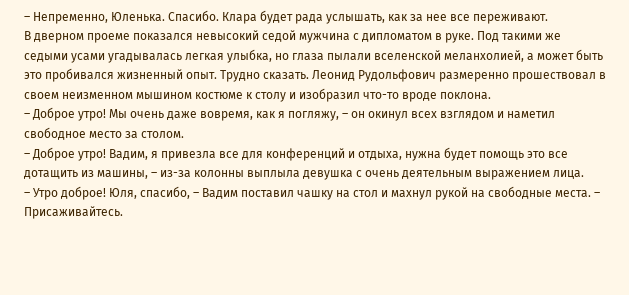– Непременно, Юленька. Спасибо. Клара будет рада услышать, как за нее все переживают.
В дверном проеме показался невысокий седой мужчина с дипломатом в руке. Под такими же седыми усами угадывалась легкая улыбка, но глаза пылали вселенской меланхолией, а может быть это пробивался жизненный опыт. Трудно сказать. Леонид Рудольфович размеренно прошествовал в своем неизменном мышином костюме к столу и изобразил что-то вроде поклона.
– Доброе утро! Мы очень даже вовремя, как я погляжу, – он окинул всех взглядом и наметил свободное место за столом.
– Доброе утро! Вадим, я привезла все для конференций и отдыха, нужна будет помощь это все дотащить из машины, – из-за колонны выплыла девушка с очень деятельным выражением лица.
– Утро доброе! Юля, спасибо, – Вадим поставил чашку на стол и махнул рукой на свободные места. – Присаживайтесь.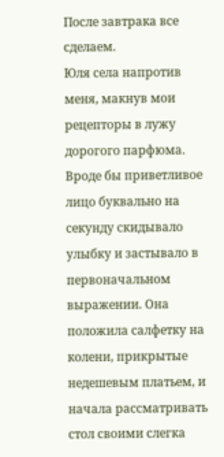После завтрака все сделаем.
Юля села напротив меня, макнув мои рецепторы в лужу дорогого парфюма. Вроде бы приветливое лицо буквально на секунду скидывало улыбку и застывало в первоначальном выражении. Она положила салфетку на колени, прикрытые недешевым платьем, и начала рассматривать стол своими слегка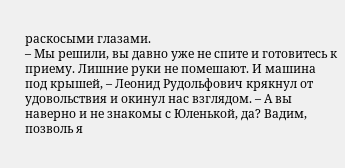раскосыми глазами.
– Мы решили, вы давно уже не спите и готовитесь к приему. Лишние руки не помешают. И машина под крышей, – Леонид Рудольфович крякнул от удовольствия и окинул нас взглядом. – А вы наверно и не знакомы с Юленькой, да? Вадим, позволь я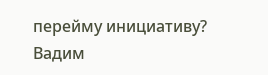перейму инициативу?
Вадим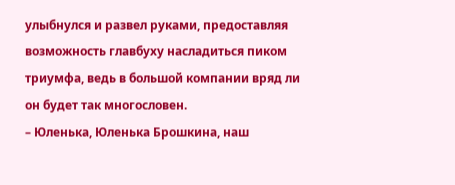улыбнулся и развел руками, предоставляя возможность главбуху насладиться пиком триумфа, ведь в большой компании вряд ли он будет так многословен.
– Юленька, Юленька Брошкина, наш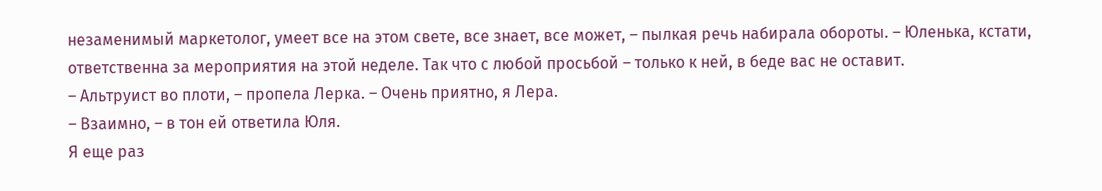незаменимый маркетолог, умеет все на этом свете, все знает, все может, – пылкая речь набирала обороты. – Юленька, кстати, ответственна за мероприятия на этой неделе. Так что с любой просьбой – только к ней, в беде вас не оставит.
– Альтруист во плоти, – пропела Лерка. – Очень приятно, я Лера.
– Взаимно, – в тон ей ответила Юля.
Я еще раз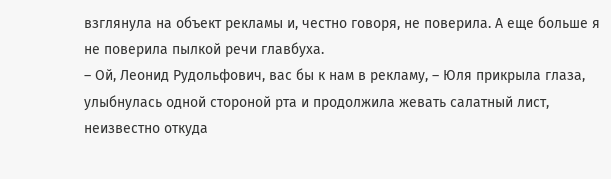взглянула на объект рекламы и, честно говоря, не поверила. А еще больше я не поверила пылкой речи главбуха.
– Ой, Леонид Рудольфович, вас бы к нам в рекламу, – Юля прикрыла глаза, улыбнулась одной стороной рта и продолжила жевать салатный лист, неизвестно откуда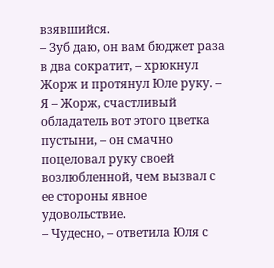взявшийся.
– Зуб даю, он вам бюджет раза в два сократит, – хрюкнул Жорж и протянул Юле руку. – Я – Жорж, счастливый обладатель вот этого цветка пустыни, – он смачно поцеловал руку своей возлюбленной, чем вызвал с ее стороны явное удовольствие.
– Чудесно, – ответила Юля с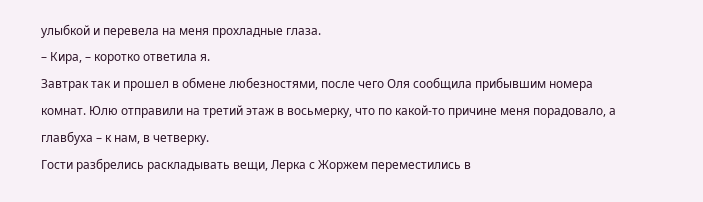улыбкой и перевела на меня прохладные глаза.
– Кира, – коротко ответила я.
Завтрак так и прошел в обмене любезностями, после чего Оля сообщила прибывшим номера комнат. Юлю отправили на третий этаж в восьмерку, что по какой-то причине меня порадовало, а главбуха – к нам, в четверку.
Гости разбрелись раскладывать вещи, Лерка с Жоржем переместились в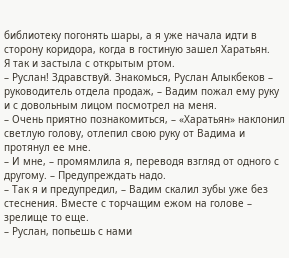библиотеку погонять шары, а я уже начала идти в сторону коридора, когда в гостиную зашел Харатьян.
Я так и застыла с открытым ртом.
– Руслан! Здравствуй. Знакомься, Руслан Алыкбеков – руководитель отдела продаж, – Вадим пожал ему руку и с довольным лицом посмотрел на меня.
– Очень приятно познакомиться, – «Харатьян» наклонил светлую голову, отлепил свою руку от Вадима и протянул ее мне.
– И мне, – промямлила я, переводя взгляд от одного с другому. – Предупреждать надо.
– Так я и предупредил, – Вадим скалил зубы уже без стеснения. Вместе с торчащим ежом на голове – зрелище то еще.
– Руслан, попьешь с нами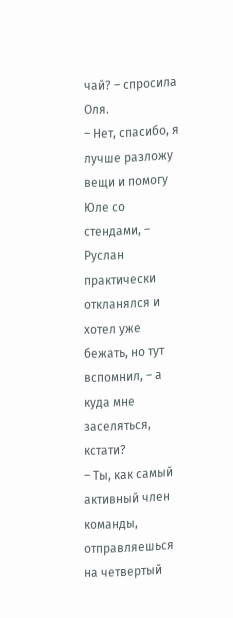чай? – спросила Оля.
– Нет, спасибо, я лучше разложу вещи и помогу Юле со стендами, – Руслан практически откланялся и хотел уже бежать, но тут вспомнил, – а куда мне заселяться, кстати?
– Ты, как самый активный член команды, отправляешься на четвертый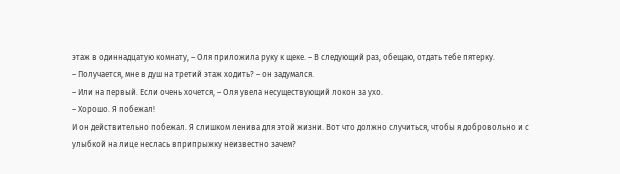этаж в одиннадцатую комнату, – Оля приложила руку к щеке. – В следующий раз, обещаю, отдать тебе пятерку.
– Получается, мне в душ на третий этаж ходить? – он задумался.
– Или на первый. Если очень хочется, – Оля увела несуществующий локон за ухо.
– Хорошо. Я побежал!
И он действительно побежал. Я слишком ленива для этой жизни. Вот что должно случиться, чтобы я добровольно и с улыбкой на лице неслась вприпрыжку неизвестно зачем?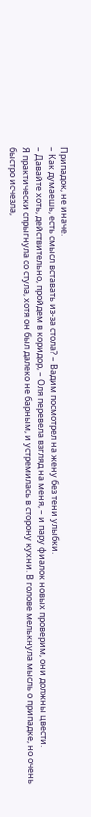Припадок, не иначе.
– Как думаешь, есть смысл вставать из-за стола? – Вадим посмотрел на жену без тени улыбки.
– Давайте хоть, действительно, пройдем в коридор, – Оля перевела взгляд на меня, – и пару фиалок новых проверим, они должны цвести.
Я практически спрыгнула со стула, хотя он был далеко не барным, и устремилась в сторону кухни. В голове мелькнула мысль о припадке, но очень быстро исчезла,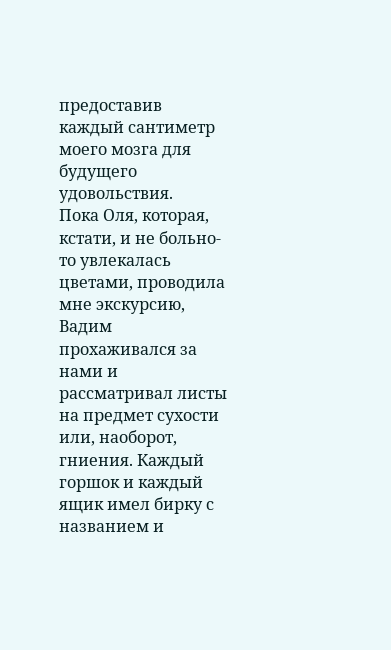предоставив каждый сантиметр моего мозга для будущего удовольствия.
Пока Оля, которая, кстати, и не больно-то увлекалась цветами, проводила мне экскурсию, Вадим прохаживался за нами и рассматривал листы на предмет сухости или, наоборот, гниения. Каждый горшок и каждый ящик имел бирку с названием и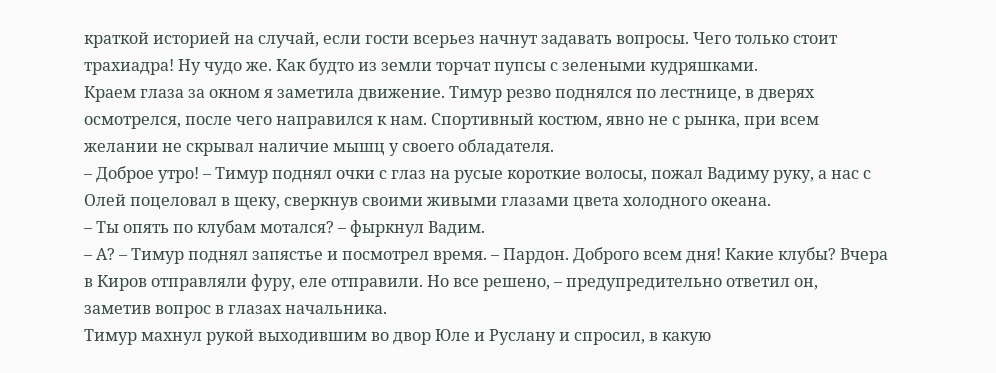краткой историей на случай, если гости всерьез начнут задавать вопросы. Чего только стоит трахиадра! Ну чудо же. Как будто из земли торчат пупсы с зелеными кудряшками.
Краем глаза за окном я заметила движение. Тимур резво поднялся по лестнице, в дверях осмотрелся, после чего направился к нам. Спортивный костюм, явно не с рынка, при всем желании не скрывал наличие мышц у своего обладателя.
– Доброе утро! – Тимур поднял очки с глаз на русые короткие волосы, пожал Вадиму руку, а нас с Олей поцеловал в щеку, сверкнув своими живыми глазами цвета холодного океана.
– Ты опять по клубам мотался? – фыркнул Вадим.
– А? – Тимур поднял запястье и посмотрел время. – Пардон. Доброго всем дня! Какие клубы? Вчера в Киров отправляли фуру, еле отправили. Но все решено, – предупредительно ответил он, заметив вопрос в глазах начальника.
Тимур махнул рукой выходившим во двор Юле и Руслану и спросил, в какую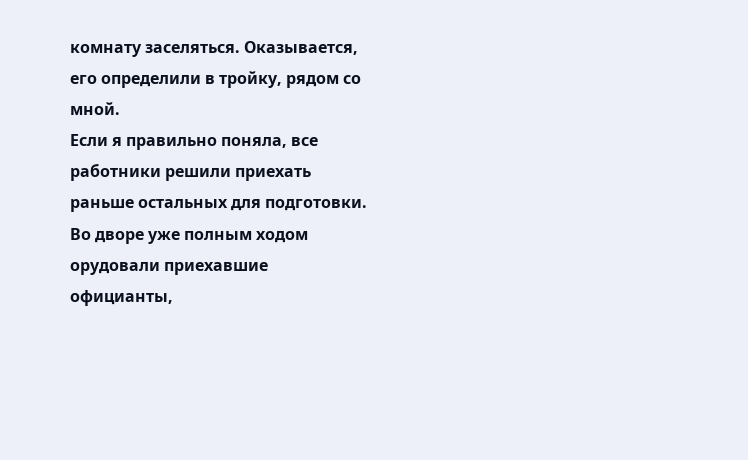комнату заселяться. Оказывается, его определили в тройку, рядом со мной.
Если я правильно поняла, все работники решили приехать раньше остальных для подготовки. Во дворе уже полным ходом орудовали приехавшие официанты,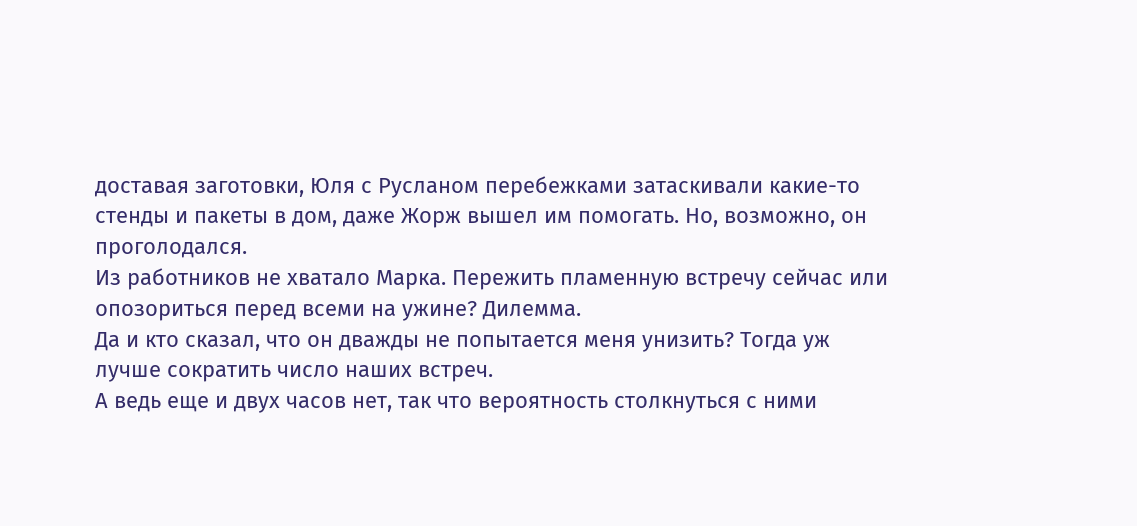доставая заготовки, Юля с Русланом перебежками затаскивали какие-то стенды и пакеты в дом, даже Жорж вышел им помогать. Но, возможно, он проголодался.
Из работников не хватало Марка. Пережить пламенную встречу сейчас или опозориться перед всеми на ужине? Дилемма.
Да и кто сказал, что он дважды не попытается меня унизить? Тогда уж лучше сократить число наших встреч.
А ведь еще и двух часов нет, так что вероятность столкнуться с ними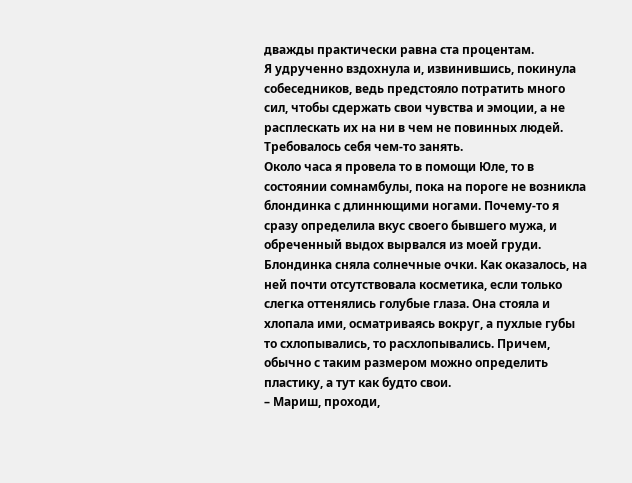дважды практически равна ста процентам.
Я удрученно вздохнула и, извинившись, покинула собеседников, ведь предстояло потратить много сил, чтобы сдержать свои чувства и эмоции, а не расплескать их на ни в чем не повинных людей. Требовалось себя чем-то занять.
Около часа я провела то в помощи Юле, то в состоянии сомнамбулы, пока на пороге не возникла блондинка с длиннющими ногами. Почему-то я сразу определила вкус своего бывшего мужа, и обреченный выдох вырвался из моей груди.
Блондинка сняла солнечные очки. Как оказалось, на ней почти отсутствовала косметика, если только слегка оттенялись голубые глаза. Она стояла и хлопала ими, осматриваясь вокруг, а пухлые губы то схлопывались, то расхлопывались. Причем, обычно с таким размером можно определить пластику, а тут как будто свои.
– Мариш, проходи,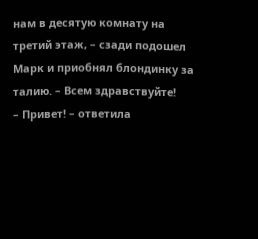нам в десятую комнату на третий этаж, – сзади подошел Марк и приобнял блондинку за талию. – Всем здравствуйте!
– Привет! – ответила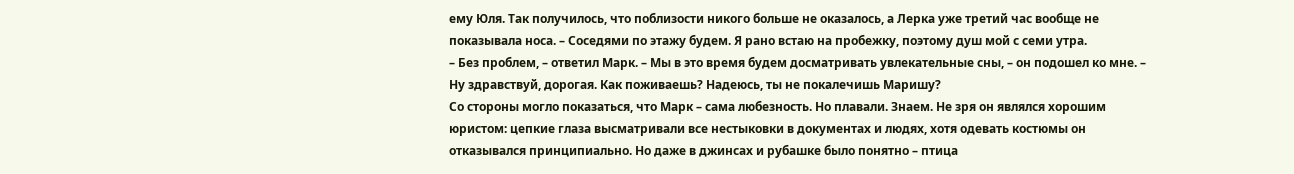ему Юля. Так получилось, что поблизости никого больше не оказалось, а Лерка уже третий час вообще не показывала носа. – Соседями по этажу будем. Я рано встаю на пробежку, поэтому душ мой с семи утра.
– Без проблем, – ответил Марк. – Мы в это время будем досматривать увлекательные сны, – он подошел ко мне. – Ну здравствуй, дорогая. Как поживаешь? Надеюсь, ты не покалечишь Маришу?
Со стороны могло показаться, что Марк – сама любезность. Но плавали. Знаем. Не зря он являлся хорошим юристом: цепкие глаза высматривали все нестыковки в документах и людях, хотя одевать костюмы он отказывался принципиально. Но даже в джинсах и рубашке было понятно – птица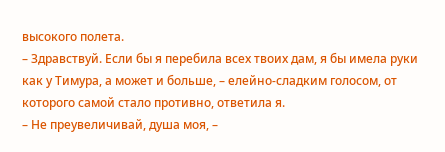высокого полета.
– Здравствуй. Если бы я перебила всех твоих дам, я бы имела руки как у Тимура, а может и больше, – елейно-сладким голосом, от которого самой стало противно, ответила я.
– Не преувеличивай, душа моя, –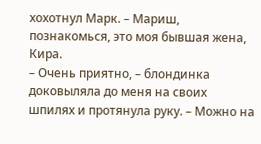хохотнул Марк. – Мариш, познакомься, это моя бывшая жена, Кира.
– Очень приятно, – блондинка доковыляла до меня на своих шпилях и протянула руку. – Можно на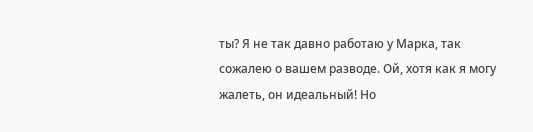ты? Я не так давно работаю у Марка, так сожалею о вашем разводе. Ой, хотя как я могу жалеть, он идеальный! Но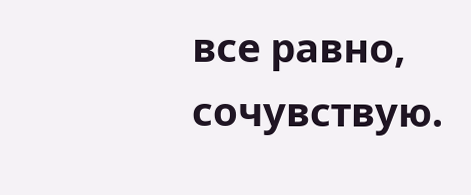все равно, сочувствую.